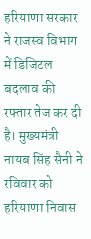हरियाणा सरकार ने राजस्व विभाग में डिजिटल बदलाव की रफ्तार तेज कर दी है। मुख्यमंत्री नायब सिंह सैनी ने रविवार को हरियाणा निवास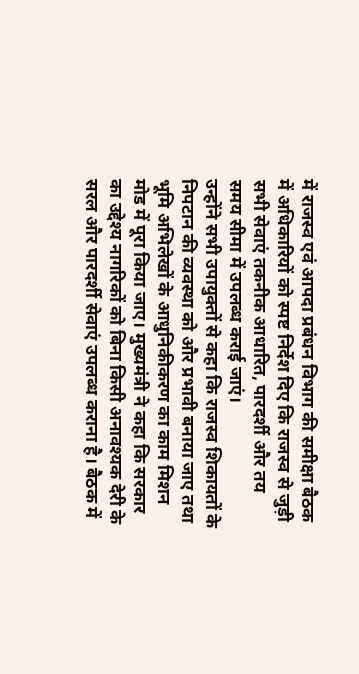में राजस्व एवं आपदा प्रबंधन विभाग की समीक्षा बैठक में अधिकारियों को स्पष्ट निर्देश दिए कि राजस्व से जुड़ी सभी सेवाएं तकनीक आधारित, पारदर्शी और तय समय सीमा में उपलब्ध कराई जाएं।
उन्होंने सभी उपायुक्तों से कहा कि राजस्व शिकायतों के निपटान की व्यवस्था को और प्रभावी बनाया जाए तथा भूमि अभिलेखों के आधुनिकीकरण का काम मिशन मोड में पूरा किया जाए। मुख्यमंत्री ने कहा कि सरकार का उद्देश्य नागरिकों को बिना किसी अनावश्यक देरी के सरल और पारदर्शी सेवाएं उपलब्ध कराना है। बैठक में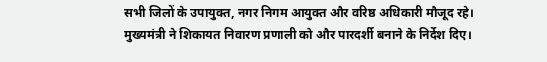सभी जिलों के उपायुक्त, नगर निगम आयुक्त और वरिष्ठ अधिकारी मौजूद रहे।
मुख्यमंत्री ने शिकायत निवारण प्रणाली को और पारदर्शी बनाने के निर्देश दिए।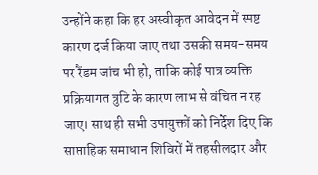उन्होंने कहा कि हर अस्वीकृत आवेदन में स्पष्ट कारण दर्ज किया जाए तथा उसकी समय-समय पर रैंडम जांच भी हो, ताकि कोई पात्र व्यक्ति प्रक्रियागत त्रुटि के कारण लाभ से वंचित न रह जाए। साथ ही सभी उपायुक्तों को निर्देश दिए कि साप्ताहिक समाधान शिविरों में तहसीलदार और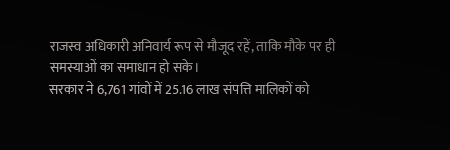राजस्व अधिकारी अनिवार्य रूप से मौजूद रहें, ताकि मौके पर ही समस्याओं का समाधान हो सके।
सरकार ने 6,761 गांवों में 25.16 लाख संपत्ति मालिकों को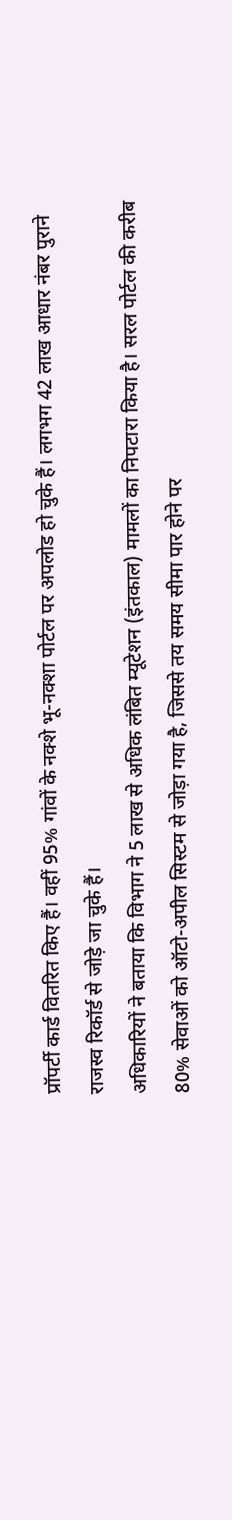प्रॉपर्टी कार्ड वितरित किए हैं। वहीं 95% गांवों के नक्शे भू-नक्शा पोर्टल पर अपलोड हो चुके हैं। लगभग 42 लाख आधार नंबर पुराने राजस्व रिकॉर्ड से जोड़े जा चुके हैं।
अधिकारियों ने बताया कि विभाग ने 5 लाख से अधिक लंबित म्यूटेशन (इंतकाल) मामलों का निपटारा किया है। सरल पोर्टल की करीब 80% सेवाओं को ऑटो-अपील सिस्टम से जोड़ा गया है, जिससे तय समय सीमा पार होने पर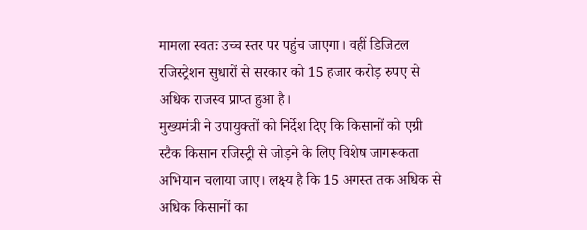मामला स्वतः उच्च स्तर पर पहुंच जाएगा। वहीं डिजिटल रजिस्ट्रेशन सुधारों से सरकार को 15 हजार करोड़ रुपए से अधिक राजस्व प्राप्त हुआ है।
मुख्यमंत्री ने उपायुक्तों को निर्देश दिए कि किसानों को एग्री स्टैक किसान रजिस्ट्री से जोड़ने के लिए विशेष जागरूकता अभियान चलाया जाए। लक्ष्य है कि 15 अगस्त तक अधिक से अधिक किसानों का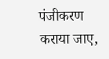पंजीकरण कराया जाए,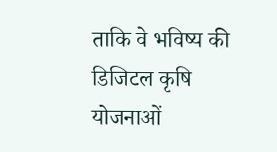ताकि वे भविष्य की डिजिटल कृषि योजनाओं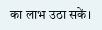का लाभ उठा सकें।